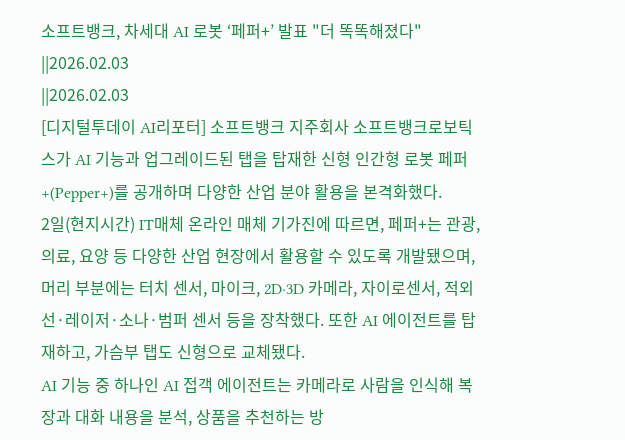소프트뱅크, 차세대 AI 로봇 ‘페퍼+’ 발표 "더 똑똑해졌다"
||2026.02.03
||2026.02.03
[디지털투데이 AI리포터] 소프트뱅크 지주회사 소프트뱅크로보틱스가 AI 기능과 업그레이드된 탭을 탑재한 신형 인간형 로봇 페퍼+(Pepper+)를 공개하며 다양한 산업 분야 활용을 본격화했다.
2일(현지시간) IT매체 온라인 매체 기가진에 따르면, 페퍼+는 관광, 의료, 요양 등 다양한 산업 현장에서 활용할 수 있도록 개발됐으며, 머리 부분에는 터치 센서, 마이크, 2D·3D 카메라, 자이로센서, 적외선·레이저·소나·범퍼 센서 등을 장착했다. 또한 AI 에이전트를 탑재하고, 가슴부 탭도 신형으로 교체됐다.
AI 기능 중 하나인 AI 접객 에이전트는 카메라로 사람을 인식해 복장과 대화 내용을 분석, 상품을 추천하는 방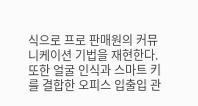식으로 프로 판매원의 커뮤니케이션 기법을 재현한다. 또한 얼굴 인식과 스마트 키를 결합한 오피스 입출입 관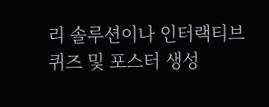리 솔루션이나 인터랙티브 퀴즈 및 포스터 생성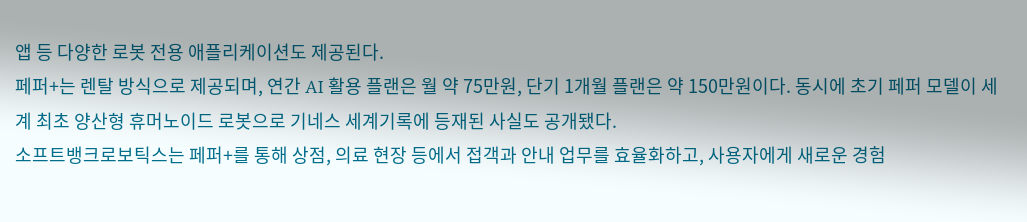앱 등 다양한 로봇 전용 애플리케이션도 제공된다.
페퍼+는 렌탈 방식으로 제공되며, 연간 AI 활용 플랜은 월 약 75만원, 단기 1개월 플랜은 약 150만원이다. 동시에 초기 페퍼 모델이 세계 최초 양산형 휴머노이드 로봇으로 기네스 세계기록에 등재된 사실도 공개됐다.
소프트뱅크로보틱스는 페퍼+를 통해 상점, 의료 현장 등에서 접객과 안내 업무를 효율화하고, 사용자에게 새로운 경험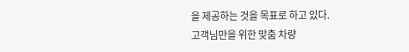을 제공하는 것을 목표로 하고 있다.
고객님만을 위한 맞춤 차량